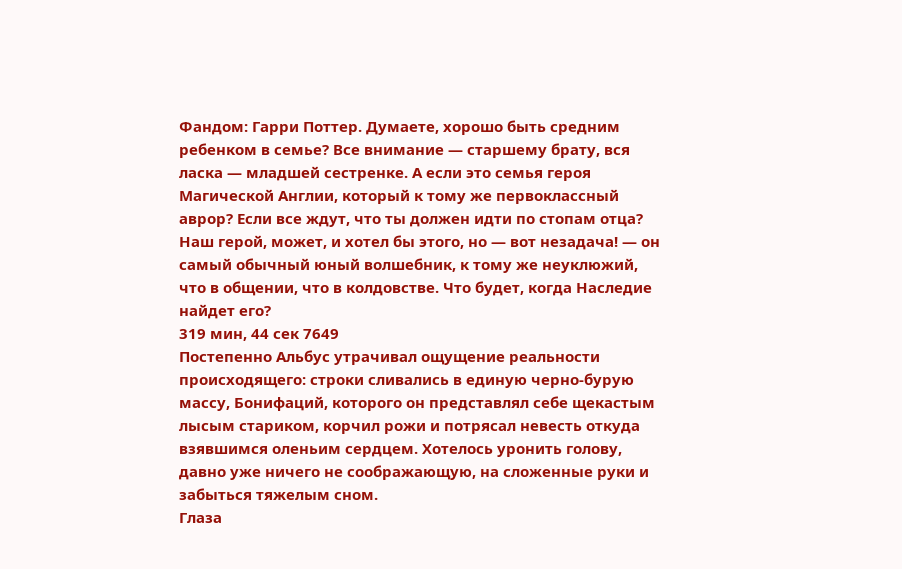Фандом: Гарри Поттер. Думаете, хорошо быть средним ребенком в семье? Все внимание — старшему брату, вся ласка — младшей сестренке. А если это семья героя Магической Англии, который к тому же первоклассный аврор? Если все ждут, что ты должен идти по стопам отца? Наш герой, может, и хотел бы этого, но — вот незадача! — он самый обычный юный волшебник, к тому же неуклюжий, что в общении, что в колдовстве. Что будет, когда Наследие найдет его?
319 мин, 44 сек 7649
Постепенно Альбус утрачивал ощущение реальности происходящего: строки сливались в единую черно-бурую массу, Бонифаций, которого он представлял себе щекастым лысым стариком, корчил рожи и потрясал невесть откуда взявшимся оленьим сердцем. Хотелось уронить голову, давно уже ничего не соображающую, на сложенные руки и забыться тяжелым сном.
Глаза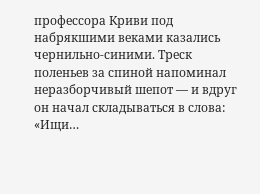профессора Криви под набрякшими веками казались чернильно-синими. Треск поленьев за спиной напоминал неразборчивый шепот — и вдруг он начал складываться в слова: «Ищи…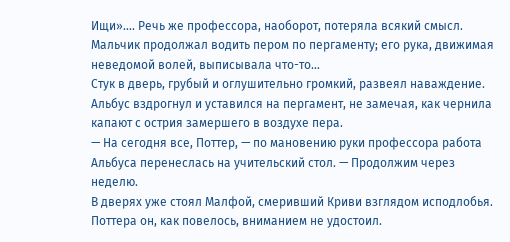Ищи»…. Речь же профессора, наоборот, потеряла всякий смысл. Мальчик продолжал водить пером по пергаменту; его рука, движимая неведомой волей, выписывала что-то…
Стук в дверь, грубый и оглушительно громкий, развеял наваждение. Альбус вздрогнул и уставился на пергамент, не замечая, как чернила капают с острия замершего в воздухе пера.
— На сегодня все, Поттер, — по мановению руки профессора работа Альбуса перенеслась на учительский стол. — Продолжим через неделю.
В дверях уже стоял Малфой, смеривший Криви взглядом исподлобья. Поттера он, как повелось, вниманием не удостоил.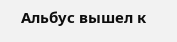Альбус вышел к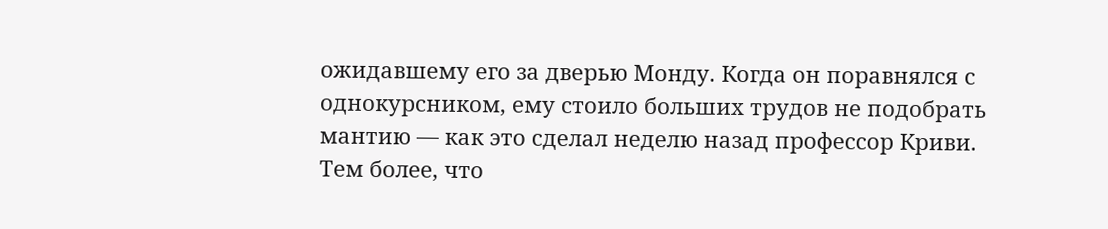ожидавшему его за дверью Монду. Когда он поравнялся с однокурсником, ему стоило больших трудов не подобрать мантию — как это сделал неделю назад профессор Криви. Тем более, что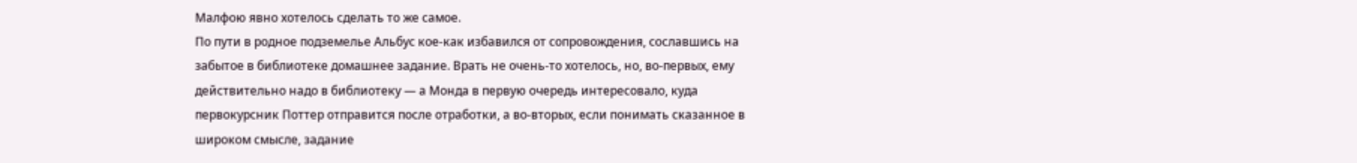Малфою явно хотелось сделать то же самое.
По пути в родное подземелье Альбус кое-как избавился от сопровождения, сославшись на забытое в библиотеке домашнее задание. Врать не очень-то хотелось, но, во-первых, ему действительно надо в библиотеку — а Монда в первую очередь интересовало, куда первокурсник Поттер отправится после отработки, а во-вторых, если понимать сказанное в широком смысле, задание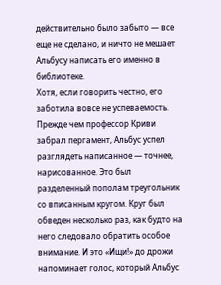действительно было забыто — все еще не сделано, и ничто не мешает Альбусу написать его именно в библиотеке.
Хотя, если говорить честно, его заботила вовсе не успеваемость. Прежде чем профессор Криви забрал пергамент, Альбус успел разглядеть написанное — точнее, нарисованное. Это был разделенный пополам треугольник со вписанным кругом. Круг был обведен несколько раз, как будто на него следовало обратить особое внимание. И это «Ищи!» до дрожи напоминает голос, который Альбус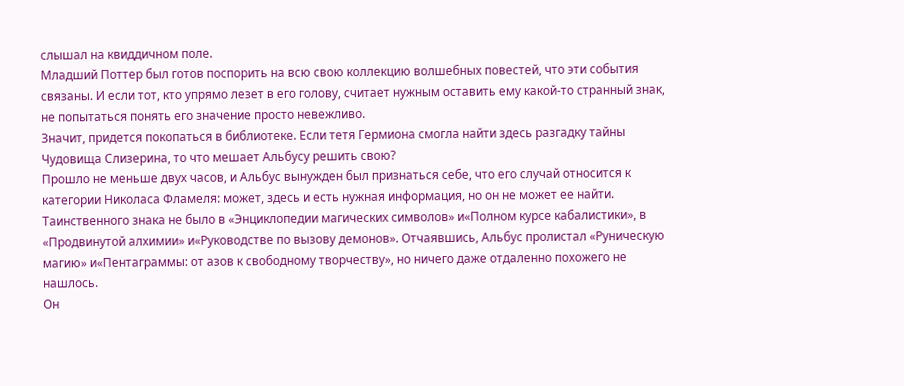слышал на квиддичном поле.
Младший Поттер был готов поспорить на всю свою коллекцию волшебных повестей, что эти события связаны. И если тот, кто упрямо лезет в его голову, считает нужным оставить ему какой-то странный знак, не попытаться понять его значение просто невежливо.
Значит, придется покопаться в библиотеке. Если тетя Гермиона смогла найти здесь разгадку тайны Чудовища Слизерина, то что мешает Альбусу решить свою?
Прошло не меньше двух часов, и Альбус вынужден был признаться себе, что его случай относится к категории Николаса Фламеля: может, здесь и есть нужная информация, но он не может ее найти.
Таинственного знака не было в «Энциклопедии магических символов» и«Полном курсе кабалистики», в «Продвинутой алхимии» и«Руководстве по вызову демонов». Отчаявшись, Альбус пролистал «Руническую магию» и«Пентаграммы: от азов к свободному творчеству», но ничего даже отдаленно похожего не нашлось.
Он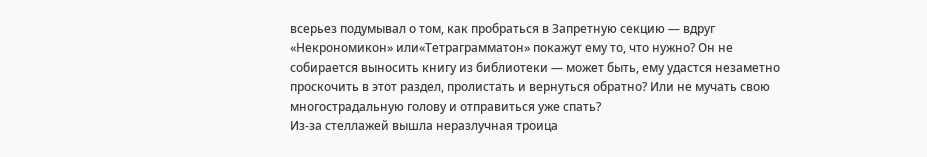всерьез подумывал о том, как пробраться в Запретную секцию — вдруг «Некрономикон» или«Тетраграмматон» покажут ему то, что нужно? Он не собирается выносить книгу из библиотеки — может быть, ему удастся незаметно проскочить в этот раздел, пролистать и вернуться обратно? Или не мучать свою многострадальную голову и отправиться уже спать?
Из-за стеллажей вышла неразлучная троица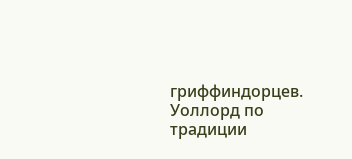гриффиндорцев. Уоллорд по традиции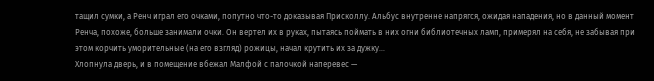тащил сумки, а Ренч играл его очками, попутно что-то доказывая Присколлу. Альбус внутренне напрягся, ожидая нападения, но в данный момент Ренча, похоже, больше занимали очки. Он вертел их в руках, пытаясь поймать в них огни библиотечных ламп, примерял на себя, не забывая при этом корчить уморительные (на его взгляд) рожицы, начал крутить их за дужку…
Хлопнула дверь, и в помещение вбежал Малфой с палочкой наперевес —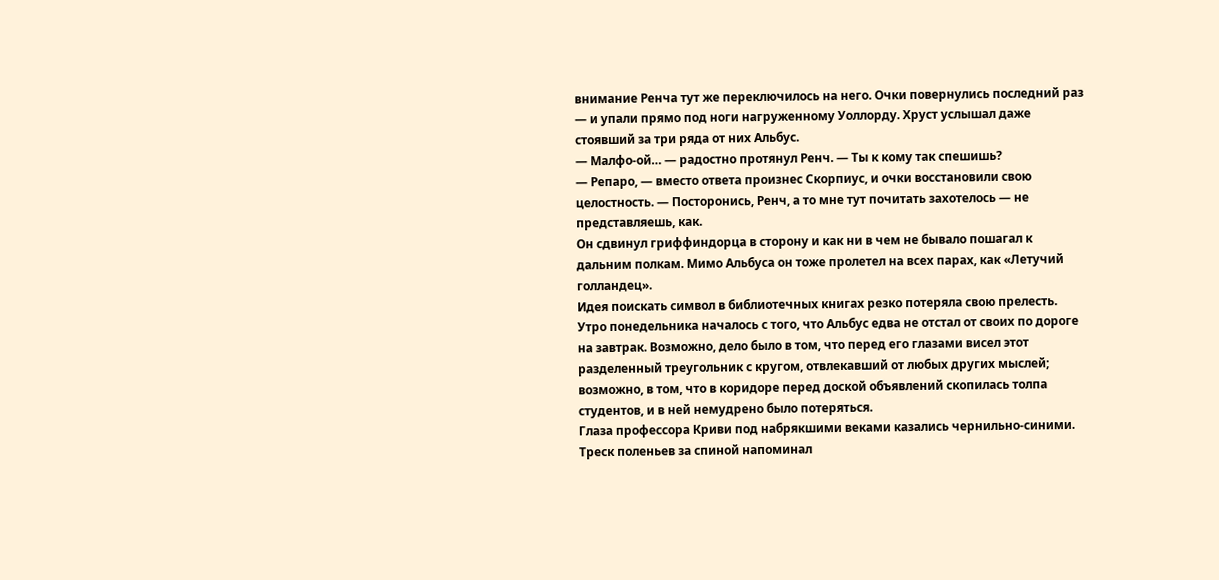внимание Ренча тут же переключилось на него. Очки повернулись последний раз — и упали прямо под ноги нагруженному Уоллорду. Хруст услышал даже стоявший за три ряда от них Альбус.
— Малфо-ой… — радостно протянул Ренч. — Ты к кому так спешишь?
— Репаро, — вместо ответа произнес Скорпиус, и очки восстановили свою целостность. — Посторонись, Ренч, а то мне тут почитать захотелось — не представляешь, как.
Он сдвинул гриффиндорца в сторону и как ни в чем не бывало пошагал к дальним полкам. Мимо Альбуса он тоже пролетел на всех парах, как «Летучий голландец».
Идея поискать символ в библиотечных книгах резко потеряла свою прелесть.
Утро понедельника началось с того, что Альбус едва не отстал от своих по дороге на завтрак. Возможно, дело было в том, что перед его глазами висел этот разделенный треугольник с кругом, отвлекавший от любых других мыслей; возможно, в том, что в коридоре перед доской объявлений скопилась толпа студентов, и в ней немудрено было потеряться.
Глаза профессора Криви под набрякшими веками казались чернильно-синими. Треск поленьев за спиной напоминал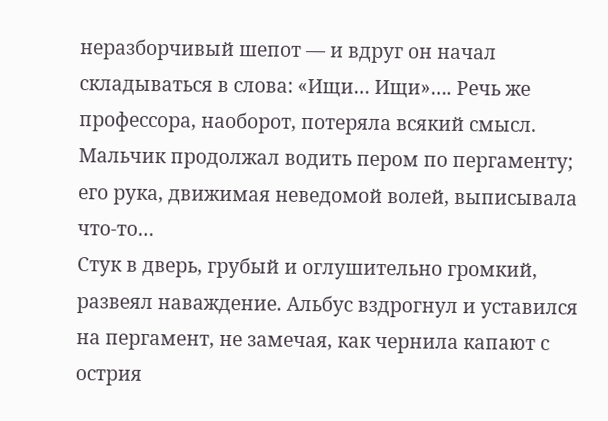неразборчивый шепот — и вдруг он начал складываться в слова: «Ищи… Ищи»…. Речь же профессора, наоборот, потеряла всякий смысл. Мальчик продолжал водить пером по пергаменту; его рука, движимая неведомой волей, выписывала что-то…
Стук в дверь, грубый и оглушительно громкий, развеял наваждение. Альбус вздрогнул и уставился на пергамент, не замечая, как чернила капают с острия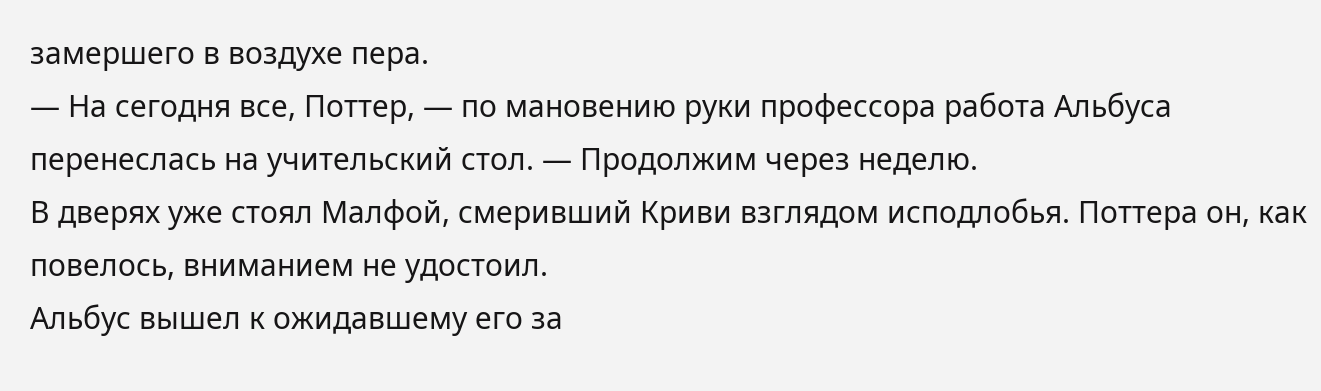замершего в воздухе пера.
— На сегодня все, Поттер, — по мановению руки профессора работа Альбуса перенеслась на учительский стол. — Продолжим через неделю.
В дверях уже стоял Малфой, смеривший Криви взглядом исподлобья. Поттера он, как повелось, вниманием не удостоил.
Альбус вышел к ожидавшему его за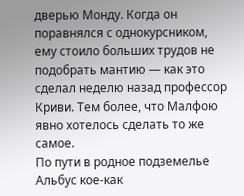дверью Монду. Когда он поравнялся с однокурсником, ему стоило больших трудов не подобрать мантию — как это сделал неделю назад профессор Криви. Тем более, что Малфою явно хотелось сделать то же самое.
По пути в родное подземелье Альбус кое-как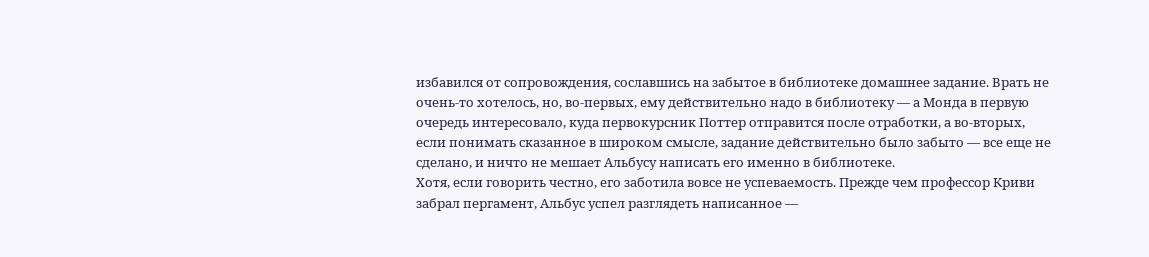избавился от сопровождения, сославшись на забытое в библиотеке домашнее задание. Врать не очень-то хотелось, но, во-первых, ему действительно надо в библиотеку — а Монда в первую очередь интересовало, куда первокурсник Поттер отправится после отработки, а во-вторых, если понимать сказанное в широком смысле, задание действительно было забыто — все еще не сделано, и ничто не мешает Альбусу написать его именно в библиотеке.
Хотя, если говорить честно, его заботила вовсе не успеваемость. Прежде чем профессор Криви забрал пергамент, Альбус успел разглядеть написанное —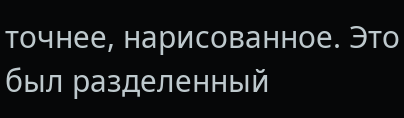точнее, нарисованное. Это был разделенный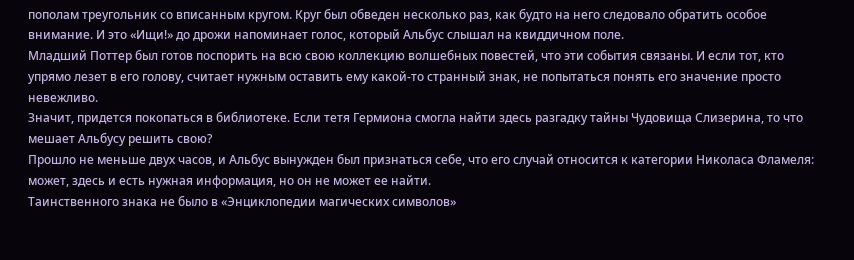пополам треугольник со вписанным кругом. Круг был обведен несколько раз, как будто на него следовало обратить особое внимание. И это «Ищи!» до дрожи напоминает голос, который Альбус слышал на квиддичном поле.
Младший Поттер был готов поспорить на всю свою коллекцию волшебных повестей, что эти события связаны. И если тот, кто упрямо лезет в его голову, считает нужным оставить ему какой-то странный знак, не попытаться понять его значение просто невежливо.
Значит, придется покопаться в библиотеке. Если тетя Гермиона смогла найти здесь разгадку тайны Чудовища Слизерина, то что мешает Альбусу решить свою?
Прошло не меньше двух часов, и Альбус вынужден был признаться себе, что его случай относится к категории Николаса Фламеля: может, здесь и есть нужная информация, но он не может ее найти.
Таинственного знака не было в «Энциклопедии магических символов»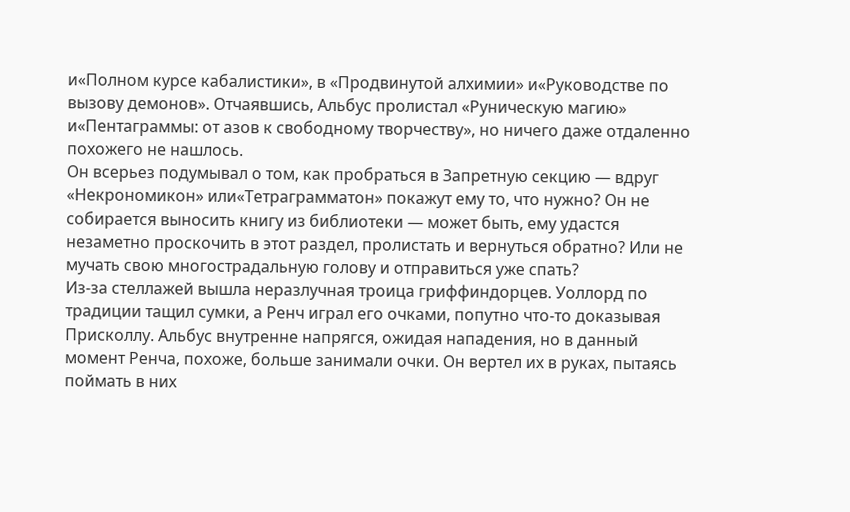и«Полном курсе кабалистики», в «Продвинутой алхимии» и«Руководстве по вызову демонов». Отчаявшись, Альбус пролистал «Руническую магию» и«Пентаграммы: от азов к свободному творчеству», но ничего даже отдаленно похожего не нашлось.
Он всерьез подумывал о том, как пробраться в Запретную секцию — вдруг «Некрономикон» или«Тетраграмматон» покажут ему то, что нужно? Он не собирается выносить книгу из библиотеки — может быть, ему удастся незаметно проскочить в этот раздел, пролистать и вернуться обратно? Или не мучать свою многострадальную голову и отправиться уже спать?
Из-за стеллажей вышла неразлучная троица гриффиндорцев. Уоллорд по традиции тащил сумки, а Ренч играл его очками, попутно что-то доказывая Присколлу. Альбус внутренне напрягся, ожидая нападения, но в данный момент Ренча, похоже, больше занимали очки. Он вертел их в руках, пытаясь поймать в них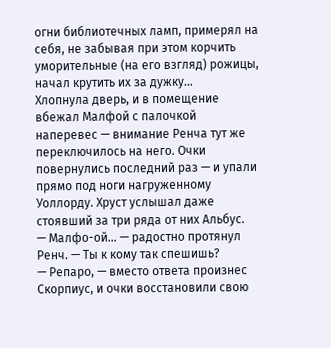огни библиотечных ламп, примерял на себя, не забывая при этом корчить уморительные (на его взгляд) рожицы, начал крутить их за дужку…
Хлопнула дверь, и в помещение вбежал Малфой с палочкой наперевес — внимание Ренча тут же переключилось на него. Очки повернулись последний раз — и упали прямо под ноги нагруженному Уоллорду. Хруст услышал даже стоявший за три ряда от них Альбус.
— Малфо-ой… — радостно протянул Ренч. — Ты к кому так спешишь?
— Репаро, — вместо ответа произнес Скорпиус, и очки восстановили свою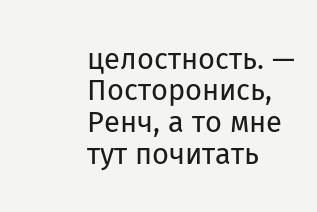целостность. — Посторонись, Ренч, а то мне тут почитать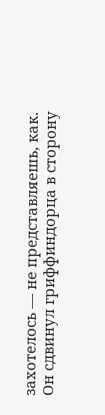захотелось — не представляешь, как.
Он сдвинул гриффиндорца в сторону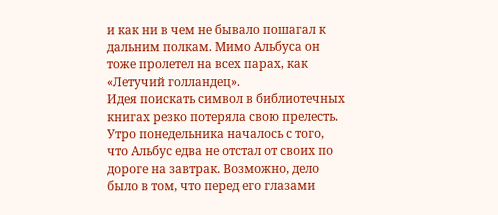и как ни в чем не бывало пошагал к дальним полкам. Мимо Альбуса он тоже пролетел на всех парах, как «Летучий голландец».
Идея поискать символ в библиотечных книгах резко потеряла свою прелесть.
Утро понедельника началось с того, что Альбус едва не отстал от своих по дороге на завтрак. Возможно, дело было в том, что перед его глазами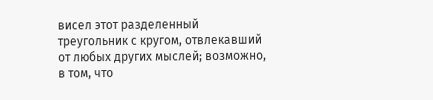висел этот разделенный треугольник с кругом, отвлекавший от любых других мыслей; возможно, в том, что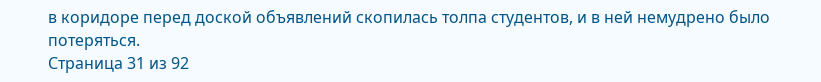в коридоре перед доской объявлений скопилась толпа студентов, и в ней немудрено было потеряться.
Страница 31 из 92